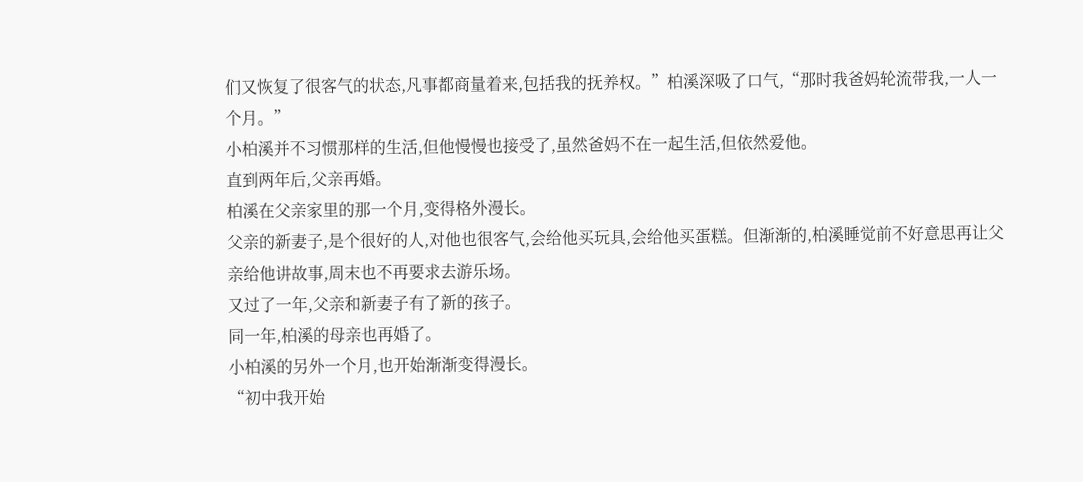们又恢复了很客气的状态,凡事都商量着来,包括我的抚养权。”柏溪深吸了口气,“那时我爸妈轮流带我,一人一个月。”
小柏溪并不习惯那样的生活,但他慢慢也接受了,虽然爸妈不在一起生活,但依然爱他。
直到两年后,父亲再婚。
柏溪在父亲家里的那一个月,变得格外漫长。
父亲的新妻子,是个很好的人,对他也很客气,会给他买玩具,会给他买蛋糕。但渐渐的,柏溪睡觉前不好意思再让父亲给他讲故事,周末也不再要求去游乐场。
又过了一年,父亲和新妻子有了新的孩子。
同一年,柏溪的母亲也再婚了。
小柏溪的另外一个月,也开始渐渐变得漫长。
“初中我开始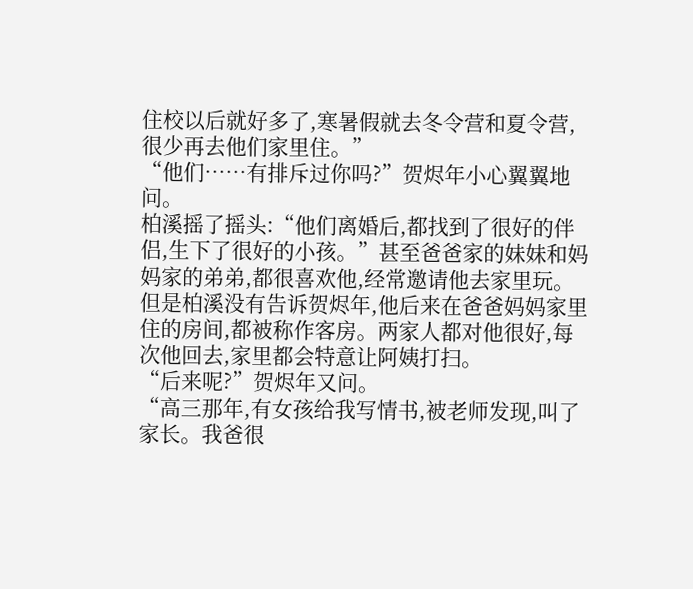住校以后就好多了,寒暑假就去冬令营和夏令营,很少再去他们家里住。”
“他们……有排斥过你吗?”贺烬年小心翼翼地问。
柏溪摇了摇头:“他们离婚后,都找到了很好的伴侣,生下了很好的小孩。”甚至爸爸家的妹妹和妈妈家的弟弟,都很喜欢他,经常邀请他去家里玩。
但是柏溪没有告诉贺烬年,他后来在爸爸妈妈家里住的房间,都被称作客房。两家人都对他很好,每次他回去,家里都会特意让阿姨打扫。
“后来呢?”贺烬年又问。
“高三那年,有女孩给我写情书,被老师发现,叫了家长。我爸很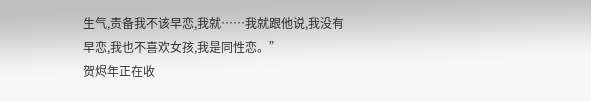生气,责备我不该早恋,我就……我就跟他说,我没有早恋,我也不喜欢女孩,我是同性恋。”
贺烬年正在收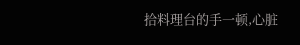拾料理台的手一顿,心脏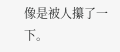像是被人攥了一下。